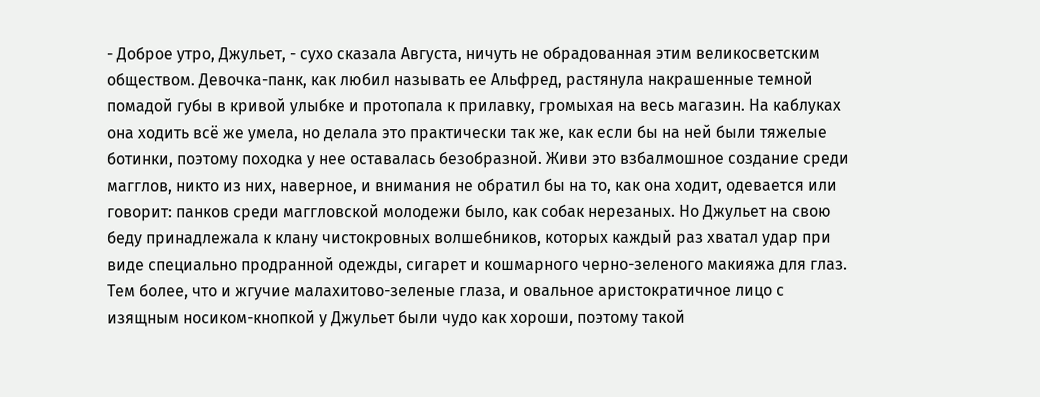- Доброе утро, Джульет, - сухо сказала Августа, ничуть не обрадованная этим великосветским обществом. Девочка-панк, как любил называть ее Альфред, растянула накрашенные темной помадой губы в кривой улыбке и протопала к прилавку, громыхая на весь магазин. На каблуках она ходить всё же умела, но делала это практически так же, как если бы на ней были тяжелые ботинки, поэтому походка у нее оставалась безобразной. Живи это взбалмошное создание среди магглов, никто из них, наверное, и внимания не обратил бы на то, как она ходит, одевается или говорит: панков среди маггловской молодежи было, как собак нерезаных. Но Джульет на свою беду принадлежала к клану чистокровных волшебников, которых каждый раз хватал удар при виде специально продранной одежды, сигарет и кошмарного черно-зеленого макияжа для глаз. Тем более, что и жгучие малахитово-зеленые глаза, и овальное аристократичное лицо с изящным носиком-кнопкой у Джульет были чудо как хороши, поэтому такой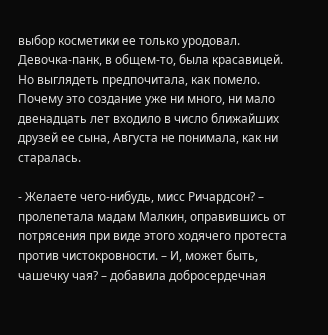выбор косметики ее только уродовал. Девочка-панк, в общем-то, была красавицей. Но выглядеть предпочитала, как помело. Почему это создание уже ни много, ни мало двенадцать лет входило в число ближайших друзей ее сына, Августа не понимала, как ни старалась.

- Желаете чего-нибудь, мисс Ричардсон? – пролепетала мадам Малкин, оправившись от потрясения при виде этого ходячего протеста против чистокровности. – И, может быть, чашечку чая? – добавила добросердечная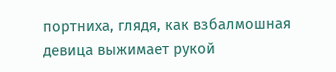портниха, глядя, как взбалмошная девица выжимает рукой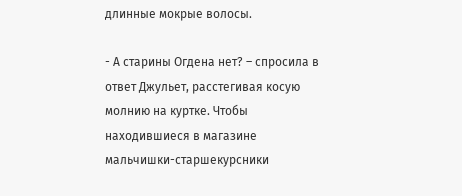длинные мокрые волосы.

- А старины Огдена нет? – спросила в ответ Джульет, расстегивая косую молнию на куртке. Чтобы находившиеся в магазине мальчишки-старшекурсники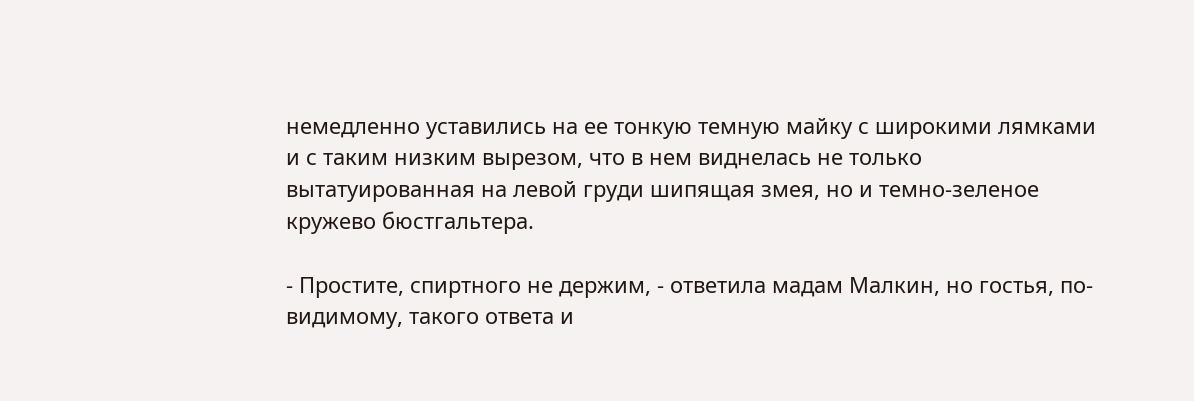немедленно уставились на ее тонкую темную майку с широкими лямками и с таким низким вырезом, что в нем виднелась не только вытатуированная на левой груди шипящая змея, но и темно-зеленое кружево бюстгальтера.

- Простите, спиртного не держим, - ответила мадам Малкин, но гостья, по-видимому, такого ответа и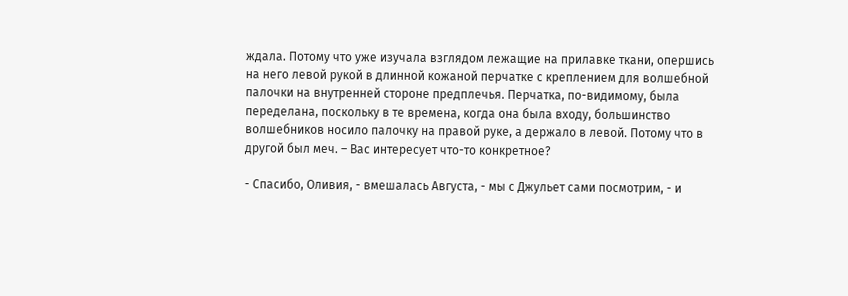ждала. Потому что уже изучала взглядом лежащие на прилавке ткани, опершись на него левой рукой в длинной кожаной перчатке с креплением для волшебной палочки на внутренней стороне предплечья. Перчатка, по-видимому, была переделана, поскольку в те времена, когда она была входу, большинство волшебников носило палочку на правой руке, а держало в левой. Потому что в другой был меч. – Вас интересует что-то конкретное?

- Спасибо, Оливия, - вмешалась Августа, - мы с Джульет сами посмотрим, - и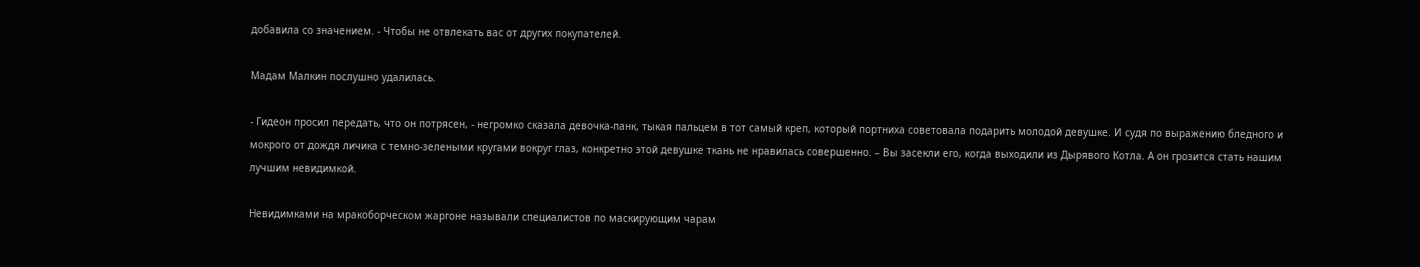добавила со значением. - Чтобы не отвлекать вас от других покупателей.

Мадам Малкин послушно удалилась.

- Гидеон просил передать, что он потрясен, - негромко сказала девочка-панк, тыкая пальцем в тот самый креп, который портниха советовала подарить молодой девушке. И судя по выражению бледного и мокрого от дождя личика с темно-зелеными кругами вокруг глаз, конкретно этой девушке ткань не нравилась совершенно. – Вы засекли его, когда выходили из Дырявого Котла. А он грозится стать нашим лучшим невидимкой.

Невидимками на мракоборческом жаргоне называли специалистов по маскирующим чарам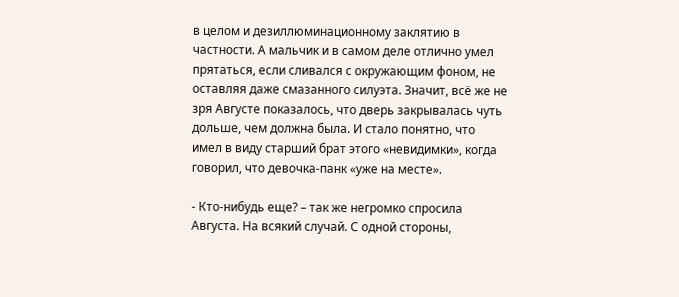в целом и дезиллюминационному заклятию в частности. А мальчик и в самом деле отлично умел прятаться, если сливался с окружающим фоном, не оставляя даже смазанного силуэта. Значит, всё же не зря Августе показалось, что дверь закрывалась чуть дольше, чем должна была. И стало понятно, что имел в виду старший брат этого «невидимки», когда говорил, что девочка-панк «уже на месте».

- Кто-нибудь еще? – так же негромко спросила Августа. На всякий случай. С одной стороны,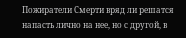Пожиратели Смерти вряд ли решатся напасть лично на нее, но с другой, в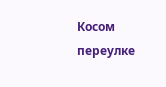Косом переулке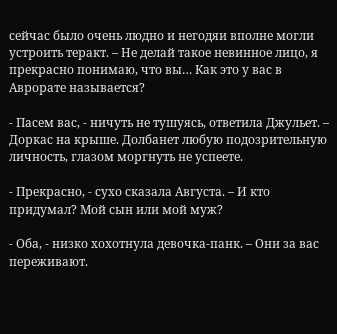сейчас было очень людно и негодяи вполне могли устроить теракт. – Не делай такое невинное лицо, я прекрасно понимаю, что вы… Как это у вас в Аврорате называется?

- Пасем вас, - ничуть не тушуясь, ответила Джульет. – Доркас на крыше. Долбанет любую подозрительную личность, глазом моргнуть не успеете.

- Прекрасно, - сухо сказала Августа. – И кто придумал? Мой сын или мой муж?

- Оба, - низко хохотнула девочка-панк. – Они за вас переживают.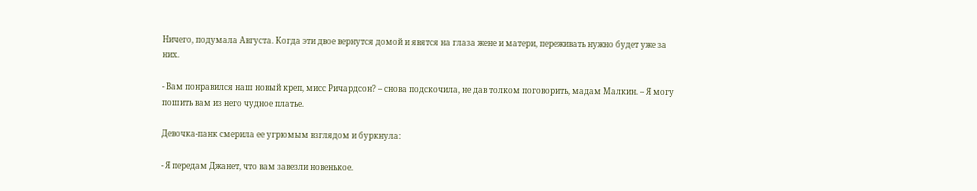Ничего, подумала Августа. Когда эти двое вернутся домой и явятся на глаза жене и матери, переживать нужно будет уже за них.

- Вам понравился наш новый креп, мисс Ричардсон? – снова подскочила, не дав толком поговорить, мадам Малкин. – Я могу пошить вам из него чудное платье.

Девочка-панк смерила ее угрюмым взглядом и буркнула:

- Я передам Джанет, что вам завезли новенькое.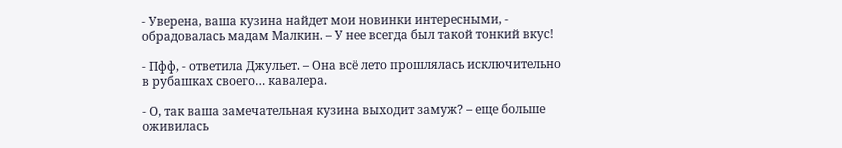- Уверена, ваша кузина найдет мои новинки интересными, - обрадовалась мадам Малкин. – У нее всегда был такой тонкий вкус!

- Пфф, - ответила Джульет. – Она всё лето прошлялась исключительно в рубашках своего… кавалера.

- О, так ваша замечательная кузина выходит замуж? – еще больше оживилась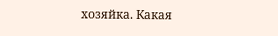хозяйка. Какая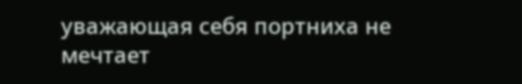уважающая себя портниха не мечтает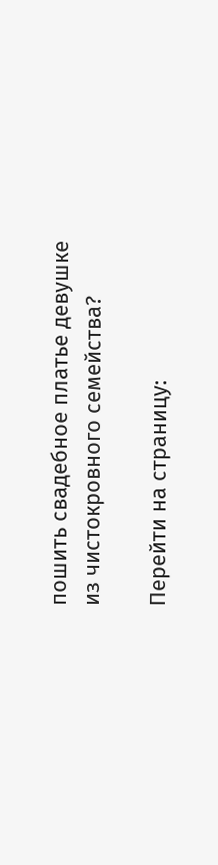пошить свадебное платье девушке из чистокровного семейства?

Перейти на страницу: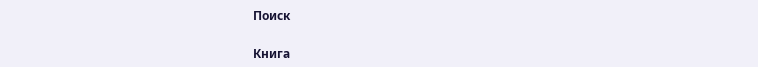Поиск

Книга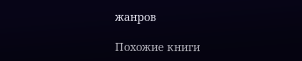жанров

Похожие книги